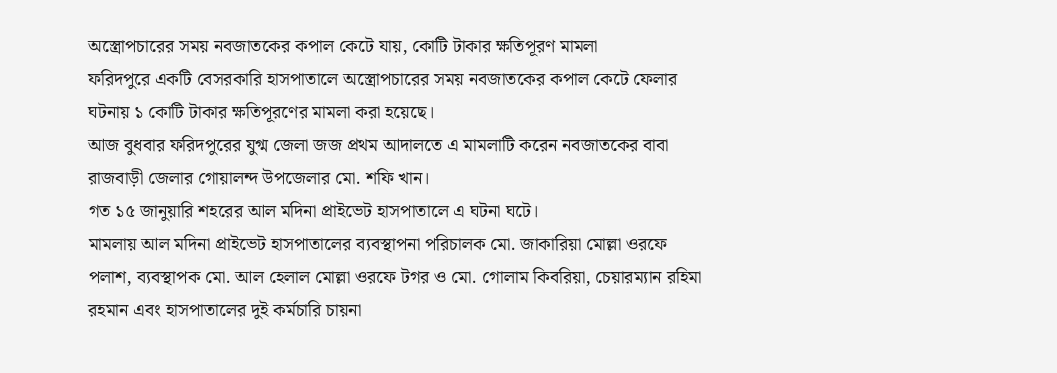অস্ত্রোপচারের সময় নবজাতকের কপাল কেটে যায়, কোটি টাকার ক্ষতিপূরণ মামলা
ফরিদপুরে একটি বেসরকারি হাসপাতালে অস্ত্রোপচারের সময় নবজাতকের কপাল কেটে ফেলার ঘটনায় ১ কোটি টাকার ক্ষতিপূরণের মামলা করা হয়েছে।
আজ বুধবার ফরিদপুরের যুগ্ম জেলা জজ প্রথম আদালতে এ মামলাটি করেন নবজাতকের বাবা রাজবাড়ী জেলার গোয়ালন্দ উপজেলার মো. শফি খান।
গত ১৫ জানুয়ারি শহরের আল মদিনা প্রাইভেট হাসপাতালে এ ঘটনা ঘটে।
মামলায় আল মদিনা প্রাইভেট হাসপাতালের ব্যবস্থাপনা পরিচালক মো. জাকারিয়া মোল্লা ওরফে পলাশ, ব্যবস্থাপক মো. আল হেলাল মোল্লা ওরফে টগর ও মো. গোলাম কিবরিয়া, চেয়ারম্যান রহিমা রহমান এবং হাসপাতালের দুই কর্মচারি চায়না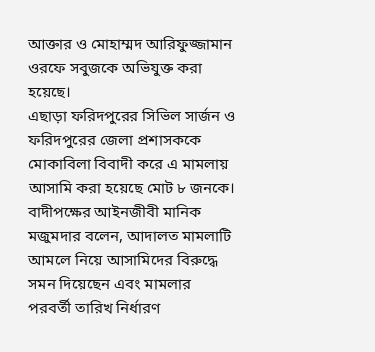আক্তার ও মোহাম্মদ আরিফুজ্জামান ওরফে সবুজকে অভিযুক্ত করা হয়েছে।
এছাড়া ফরিদপুরের সিভিল সার্জন ও ফরিদপুরের জেলা প্রশাসককে মোকাবিলা বিবাদী করে এ মামলায় আসামি করা হয়েছে মোট ৮ জনকে।
বাদীপক্ষের আইনজীবী মানিক মজুমদার বলেন, আদালত মামলাটি আমলে নিয়ে আসামিদের বিরুদ্ধে সমন দিয়েছেন এবং মামলার পরবর্তী তারিখ নির্ধারণ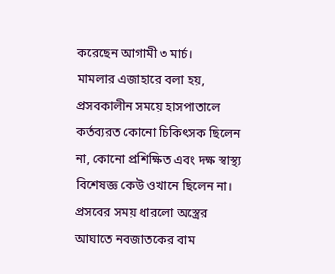করেছেন আগামী ৩ মার্চ।
মামলার এজাহারে বলা হয়, প্রসবকালীন সময়ে হাসপাতালে কর্তব্যরত কোনো চিকিৎসক ছিলেন না, কোনো প্রশিক্ষিত এবং দক্ষ স্বাস্থ্য বিশেষজ্ঞ কেউ ওখানে ছিলেন না। প্রসবের সময় ধারলো অস্ত্রের আঘাতে নবজাতকের বাম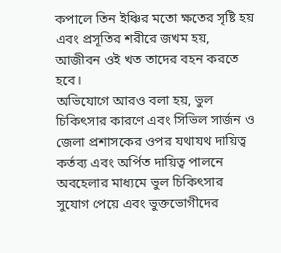কপালে তিন ইঞ্চির মতো ক্ষতের সৃষ্টি হয় এবং প্রসূতির শরীরে জখম হয়, আজীবন ওই খত তাদের বহন করতে হবে।
অভিযোগে আরও বলা হয়, ভুল চিকিৎসার কারণে এবং সিভিল সার্জন ও জেলা প্রশাসকের ওপর যথাযথ দায়িত্ব কর্তব্য এবং অর্পিত দায়িত্ব পালনে অবহেলার মাধ্যমে ভুল চিকিৎসার সুযোগ পেয়ে এবং ভুক্তভোগীদের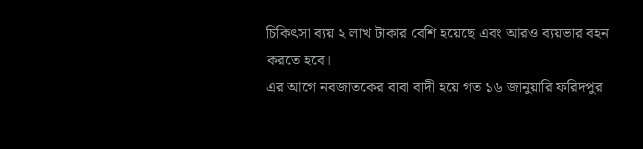চিকিৎসা ব্যয় ২ লাখ টাকার বেশি হয়েছে এবং আরও ব্যয়ভার বহন করতে হবে।
এর আগে নবজাতকের বাবা বাদী হয়ে গত ১৬ জানুয়ারি ফরিদপুর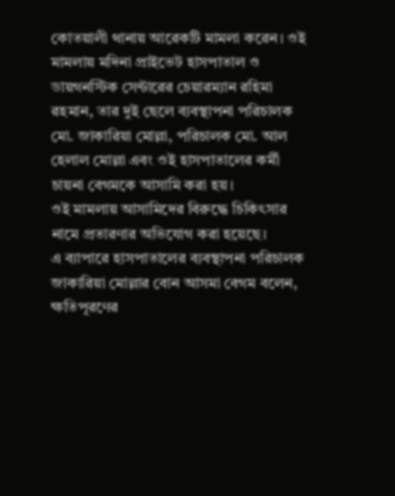কোতয়ালী থানায় আরেকটি মামলা করেন। ওই মামলায় মদিনা প্রাইভেট হাসপাতাল ও ডায়গনস্টিক সেন্টারের চেয়ারম্যান রহিমা রহমান, তার দুই ছেলে ব্যবস্থাপনা পরিচালক মো. জাকারিয়া মোল্লা, পরিচালক মো. আল হেলাল মোল্লা এবং ওই হাসপাতালের কর্মী চায়না বেগমকে আসামি করা হয়।
ওই মামলায় আসামিদের বিরুদ্ধে চিকিৎসার নামে প্রতারণার অভিযোগ করা হয়েছে।
এ ব্যাপারে হাসপাতালের ব্যবস্থাপনা পরিচালক জাকারিয়া মোল্লার বোন আসমা বেগম বলেন, ক্ষতিপূরণের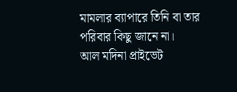মামলার ব্যাপারে তিনি বা তার পরিবার কিছু জানে না।
আল মদিনা প্রাইভেট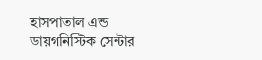হাসপাতাল এন্ড ডায়গনিস্টিক সেন্টার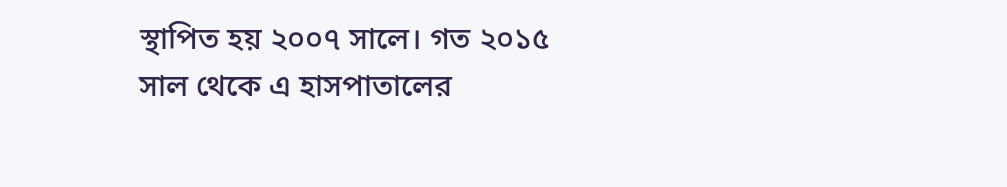স্থাপিত হয় ২০০৭ সালে। গত ২০১৫ সাল থেকে এ হাসপাতালের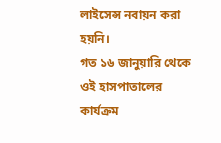লাইসেন্স নবায়ন করা হয়নি।
গত ১৬ জানুয়ারি থেকে ওই হাসপাতালের কার্যক্রম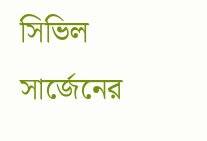সিভিল সার্জেনের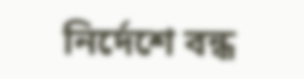নির্দেশে বন্ধ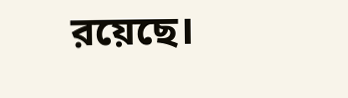রয়েছে।